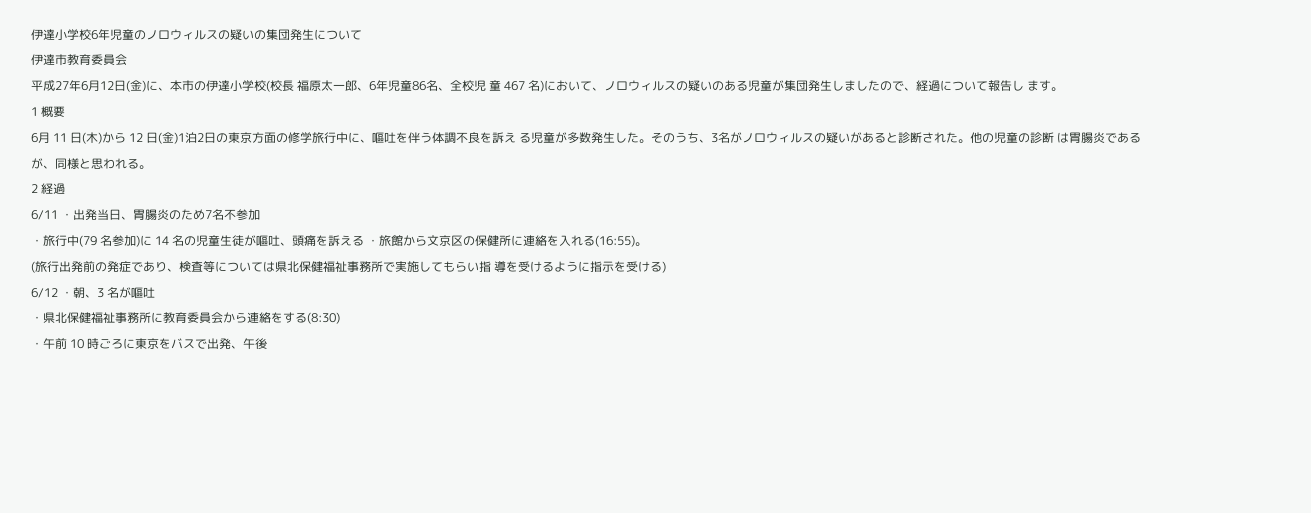伊達小学校6年児童のノロウィルスの疑いの集団発生について
伊達市教育委員会
平成27年6月12日(金)に、本市の伊達小学校(校長 福原太一郎、6年児童86名、全校児 童 467 名)において、ノロウィルスの疑いのある児童が集団発生しましたので、経過について報告し ます。
1 概要
6月 11 日(木)から 12 日(金)1泊2日の東京方面の修学旅行中に、嘔吐を伴う体調不良を訴え る児童が多数発生した。そのうち、3名がノロウィルスの疑いがあると診断された。他の児童の診断 は胃腸炎であるが、同様と思われる。
2 経過
6/11 ・出発当日、胃腸炎のため7名不参加
・旅行中(79 名参加)に 14 名の児童生徒が嘔吐、頭痛を訴える ・旅館から文京区の保健所に連絡を入れる(16:55)。
(旅行出発前の発症であり、検査等については県北保健福祉事務所で実施してもらい指 導を受けるように指示を受ける)
6/12 ・朝、3 名が嘔吐
・県北保健福祉事務所に教育委員会から連絡をする(8:30)
・午前 10 時ごろに東京をバスで出発、午後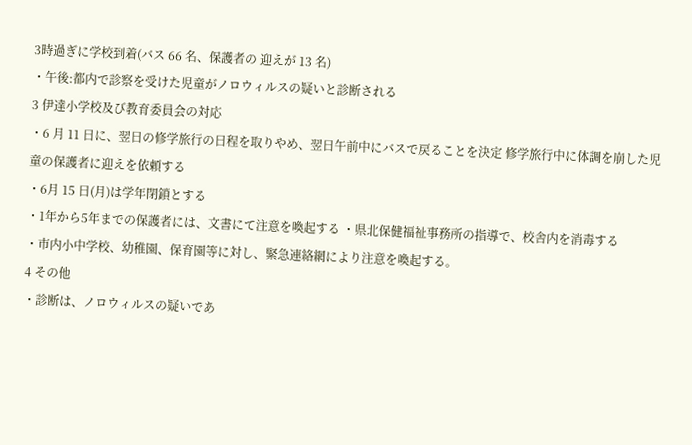3時過ぎに学校到着(バス 66 名、保護者の 迎えが 13 名)
・午後:都内で診察を受けた児童がノロウィルスの疑いと診断される
3 伊達小学校及び教育委員会の対応
・6 月 11 日に、翌日の修学旅行の日程を取りやめ、翌日午前中にバスで戻ることを決定 修学旅行中に体調を崩した児童の保護者に迎えを依頼する
・6月 15 日(月)は学年閉鎖とする
・1年から5年までの保護者には、文書にて注意を喚起する ・県北保健福祉事務所の指導で、校舎内を消毒する
・市内小中学校、幼稚園、保育園等に対し、緊急連絡網により注意を喚起する。
4 その他
・診断は、ノロウィルスの疑いであ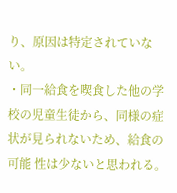り、原因は特定されていない。
・同一給食を喫食した他の学校の児童生徒から、同様の症状が見られないため、給食の可能 性は少ないと思われる。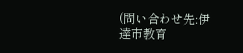(問い合わせ先:伊達市教育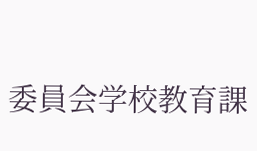委員会学校教育課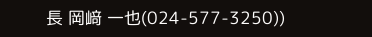長 岡﨑 一也(024-577-3250))